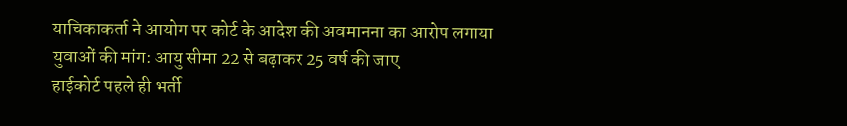याचिकाकर्ता ने आयोग पर कोर्ट के आदेश की अवमानना का आरोप लगाया
युवाओं की मांग: आयु सीमा 22 से बढ़ाकर 25 वर्ष की जाए
हाईकोर्ट पहले ही भर्ती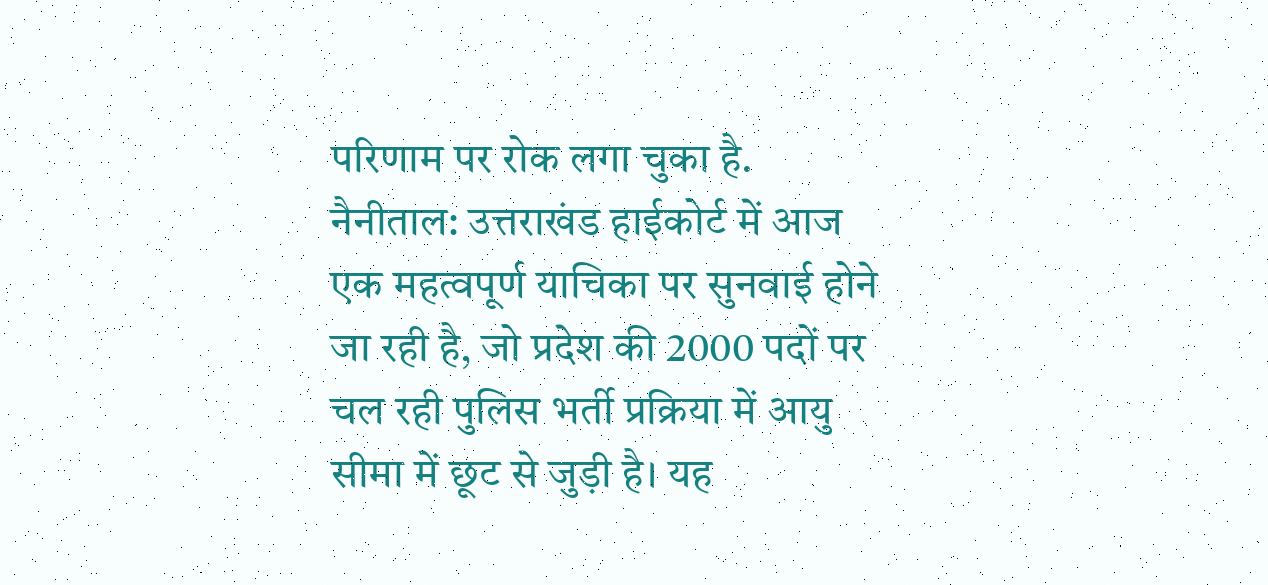परिणाम पर रोक लगा चुका है.
नैनीताल: उत्तराखंड हाईकोर्ट में आज एक महत्वपूर्ण याचिका पर सुनवाई होने जा रही है, जो प्रदेश की 2000 पदों पर चल रही पुलिस भर्ती प्रक्रिया में आयु सीमा में छूट से जुड़ी है। यह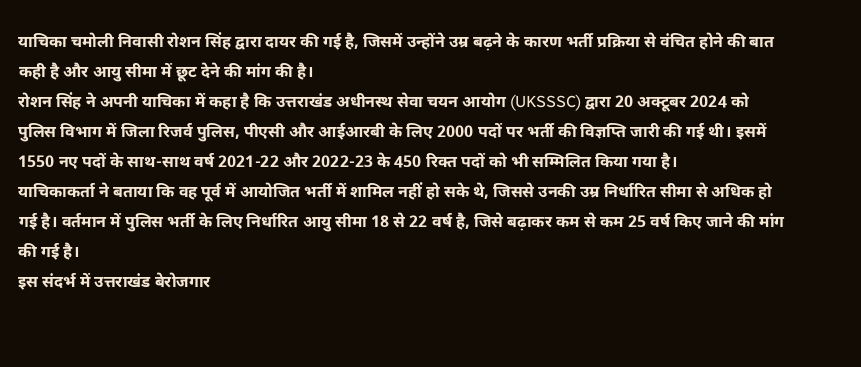याचिका चमोली निवासी रोशन सिंह द्वारा दायर की गई है, जिसमें उन्होंने उम्र बढ़ने के कारण भर्ती प्रक्रिया से वंचित होने की बात कही है और आयु सीमा में छूट देने की मांग की है।
रोशन सिंह ने अपनी याचिका में कहा है कि उत्तराखंड अधीनस्थ सेवा चयन आयोग (UKSSSC) द्वारा 20 अक्टूबर 2024 को पुलिस विभाग में जिला रिजर्व पुलिस, पीएसी और आईआरबी के लिए 2000 पदों पर भर्ती की विज्ञप्ति जारी की गई थी। इसमें 1550 नए पदों के साथ-साथ वर्ष 2021-22 और 2022-23 के 450 रिक्त पदों को भी सम्मिलित किया गया है।
याचिकाकर्ता ने बताया कि वह पूर्व में आयोजित भर्ती में शामिल नहीं हो सके थे, जिससे उनकी उम्र निर्धारित सीमा से अधिक हो गई है। वर्तमान में पुलिस भर्ती के लिए निर्धारित आयु सीमा 18 से 22 वर्ष है, जिसे बढ़ाकर कम से कम 25 वर्ष किए जाने की मांग की गई है।
इस संदर्भ में उत्तराखंड बेरोजगार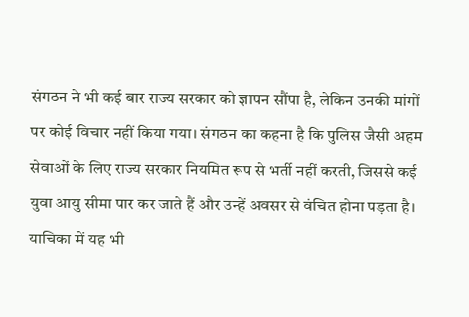संगठन ने भी कई बार राज्य सरकार को ज्ञापन सौंपा है, लेकिन उनकी मांगों पर कोई विचार नहीं किया गया। संगठन का कहना है कि पुलिस जैसी अहम सेवाओं के लिए राज्य सरकार नियमित रूप से भर्ती नहीं करती, जिससे कई युवा आयु सीमा पार कर जाते हैं और उन्हें अवसर से वंचित होना पड़ता है।
याचिका में यह भी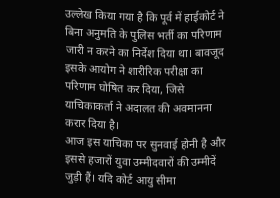उल्लेख किया गया है कि पूर्व में हाईकोर्ट ने बिना अनुमति के पुलिस भर्ती का परिणाम जारी न करने का निर्देश दिया था। बावजूद इसके आयोग ने शारीरिक परीक्षा का परिणाम घोषित कर दिया, जिसे याचिकाकर्ता ने अदालत की अवमानना करार दिया है।
आज इस याचिका पर सुनवाई होनी है और इससे हजारों युवा उम्मीदवारों की उम्मीदें जुड़ी हैं। यदि कोर्ट आयु सीमा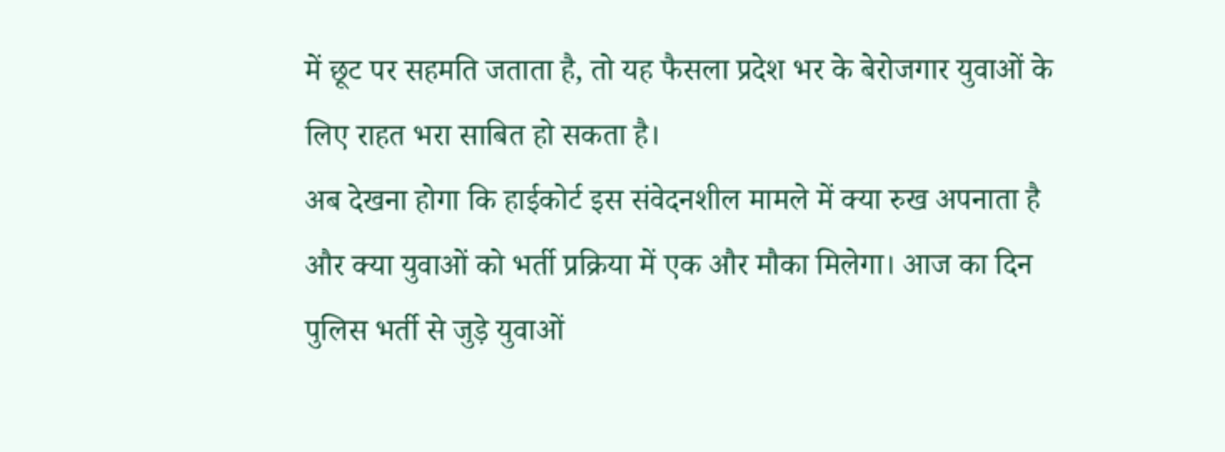में छूट पर सहमति जताता है, तो यह फैसला प्रदेश भर के बेरोजगार युवाओं के लिए राहत भरा साबित हो सकता है।
अब देखना होगा कि हाईकोर्ट इस संवेदनशील मामले में क्या रुख अपनाता है और क्या युवाओं को भर्ती प्रक्रिया में एक और मौका मिलेगा। आज का दिन पुलिस भर्ती से जुड़े युवाओं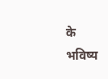के भविष्य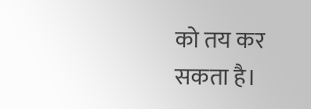को तय कर सकता है।